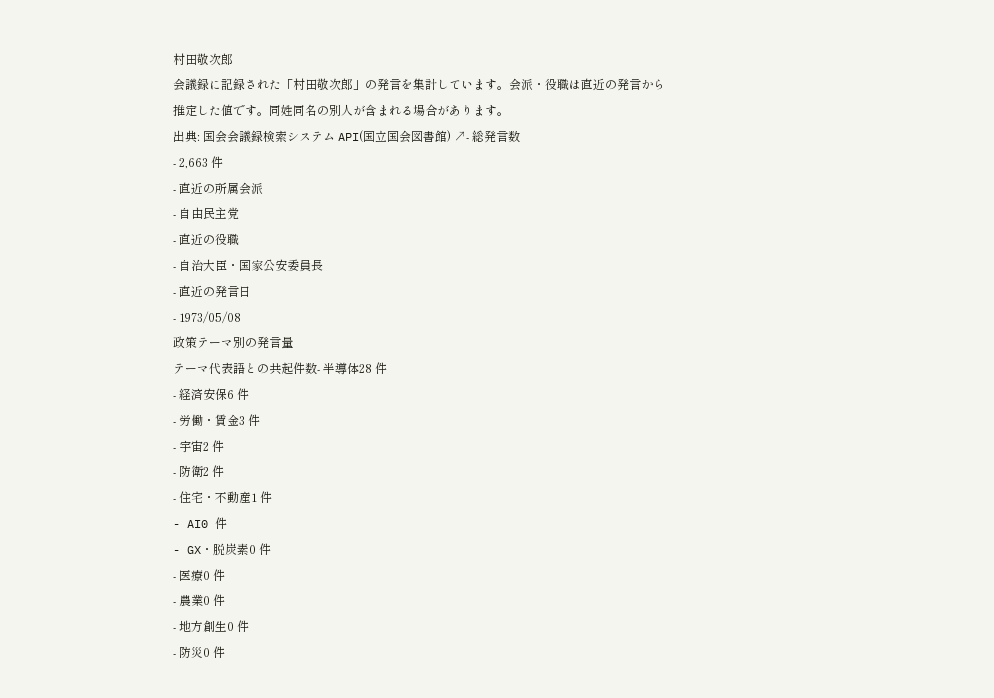村田敬次郎
会議録に記録された「村田敬次郎」の発言を集計しています。会派・役職は直近の発言から推定した値です。同姓同名の別人が含まれる場合があります。
出典: 国会会議録検索システム API(国立国会図書館) ↗- 総発言数
- 2,663 件
- 直近の所属会派
- 自由民主党
- 直近の役職
- 自治大臣・国家公安委員長
- 直近の発言日
- 1973/05/08
政策テーマ別の発言量
テーマ代表語との共起件数- 半導体28 件
- 経済安保6 件
- 労働・賃金3 件
- 宇宙2 件
- 防衛2 件
- 住宅・不動産1 件
- AI0 件
- GX・脱炭素0 件
- 医療0 件
- 農業0 件
- 地方創生0 件
- 防災0 件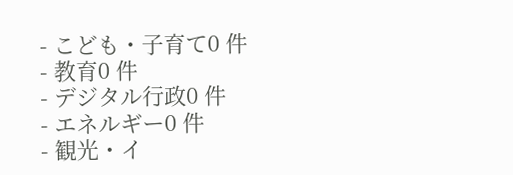- こども・子育て0 件
- 教育0 件
- デジタル行政0 件
- エネルギー0 件
- 観光・イ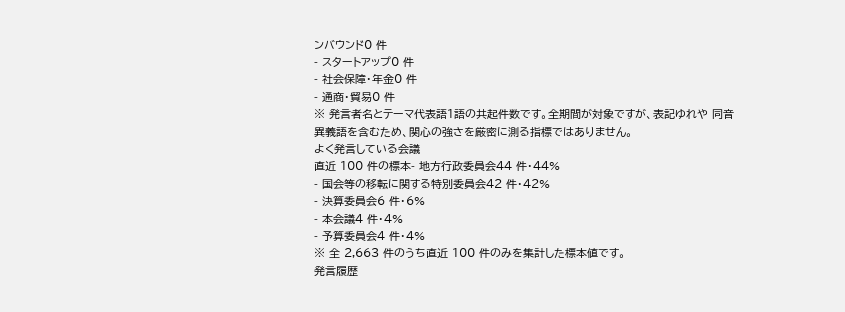ンバウンド0 件
- スタートアップ0 件
- 社会保障・年金0 件
- 通商・貿易0 件
※ 発言者名とテーマ代表語1語の共起件数です。全期間が対象ですが、表記ゆれや 同音異義語を含むため、関心の強さを厳密に測る指標ではありません。
よく発言している会議
直近 100 件の標本- 地方行政委員会44 件・44%
- 国会等の移転に関する特別委員会42 件・42%
- 決算委員会6 件・6%
- 本会議4 件・4%
- 予算委員会4 件・4%
※ 全 2,663 件のうち直近 100 件のみを集計した標本値です。
発言履歴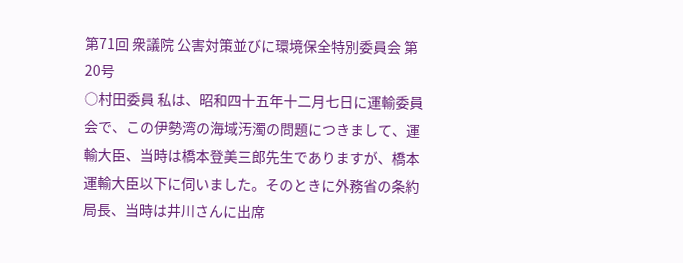第71回 衆議院 公害対策並びに環境保全特別委員会 第20号
○村田委員 私は、昭和四十五年十二月七日に運輸委員会で、この伊勢湾の海域汚濁の問題につきまして、運輸大臣、当時は橋本登美三郎先生でありますが、橋本運輸大臣以下に伺いました。そのときに外務省の条約局長、当時は井川さんに出席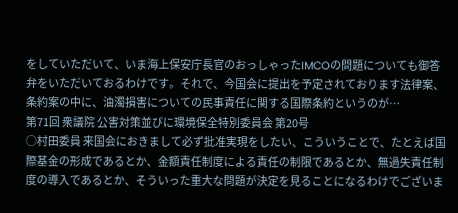をしていただいて、いま海上保安庁長官のおっしゃったIMCOの問題についても御答弁をいただいておるわけです。それで、今国会に提出を予定されております法律案、条約案の中に、油濁損害についての民事責任に関する国際条約というのが…
第71回 衆議院 公害対策並びに環境保全特別委員会 第20号
○村田委員 来国会におきまして必ず批准実現をしたい、こういうことで、たとえば国際基金の形成であるとか、金額責任制度による責任の制限であるとか、無過失責任制度の導入であるとか、そういった重大な問題が決定を見ることになるわけでございま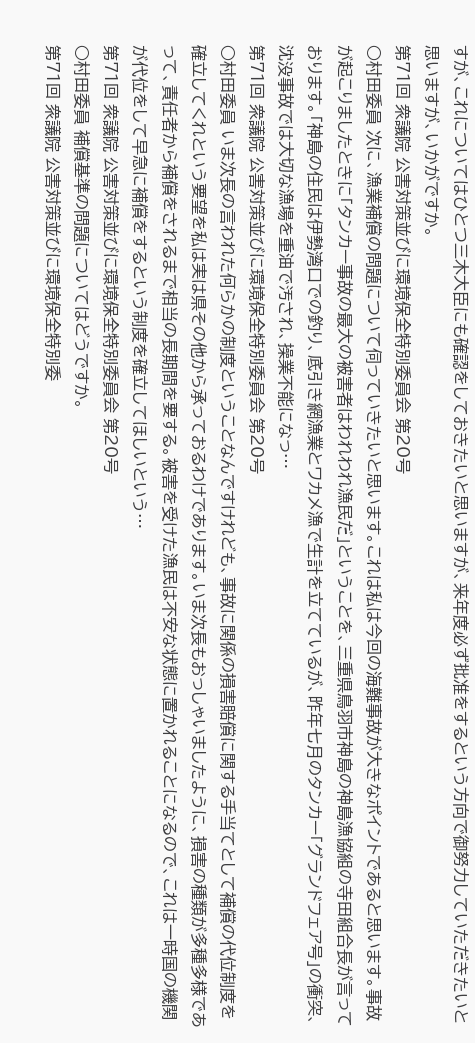すが、これについてはひとつ三木大臣にも確認をしておきたいと思いますが、来年度必ず批准をするという方向で御努力していただきたいと思いますが、いかがですか。
第71回 衆議院 公害対策並びに環境保全特別委員会 第20号
○村田委員 次に、漁業補償の問題について伺っていきたいと思います。これは私は今回の海難事故が大きなポイントであると思います。事故が起こりましたときに「タンカー事故の最大の被害者はわれわれ漁民だ」ということを、三重県鳥羽市神島の神島漁協組の寺田組合長が言っております。「神島の住民は伊勢湾口での釣り、底引き網漁業とワカメ漁で生計を立てているが、昨年七月のタンカー「グランドフェア号」の衝突、沈没事故では大切な漁場を重油で汚され、操業不能になっ…
第71回 衆議院 公害対策並びに環境保全特別委員会 第20号
○村田委員 いま次長の言われた何らかの制度ということなんですけれども、事故に関係の損害賠償に関する手当てとして補償の代位制度を確立してくれという要望を私は実は県その他から承っておるわけであります。いま次長もおっしゃいましたように、損害の種類が多種多様であって、責任者から補償をされるまで相当の長期間を要する。被害を受けた漁民は不安な状態に置かれることになるので、これは一時国の機関が代位をして早急に補償をするという制度を確立してほしいという…
第71回 衆議院 公害対策並びに環境保全特別委員会 第20号
○村田委員 補償基準の問題についてはどうですか。
第71回 衆議院 公害対策並びに環境保全特別委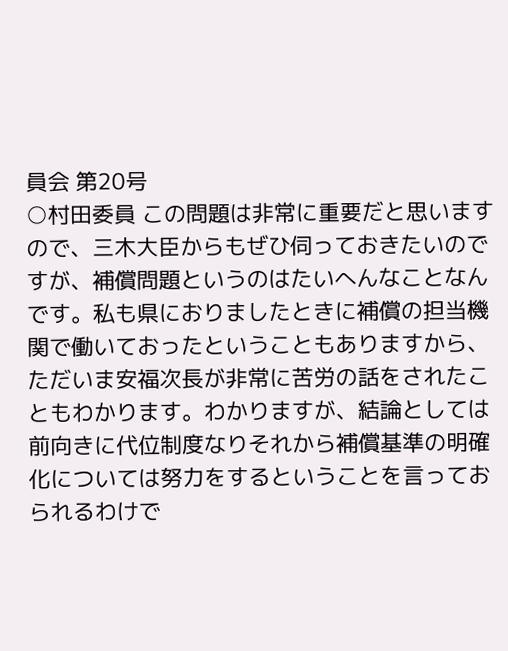員会 第20号
○村田委員 この問題は非常に重要だと思いますので、三木大臣からもぜひ伺っておきたいのですが、補償問題というのはたいへんなことなんです。私も県におりましたときに補償の担当機関で働いておったということもありますから、ただいま安福次長が非常に苦労の話をされたこともわかります。わかりますが、結論としては前向きに代位制度なりそれから補償基準の明確化については努力をするということを言っておられるわけで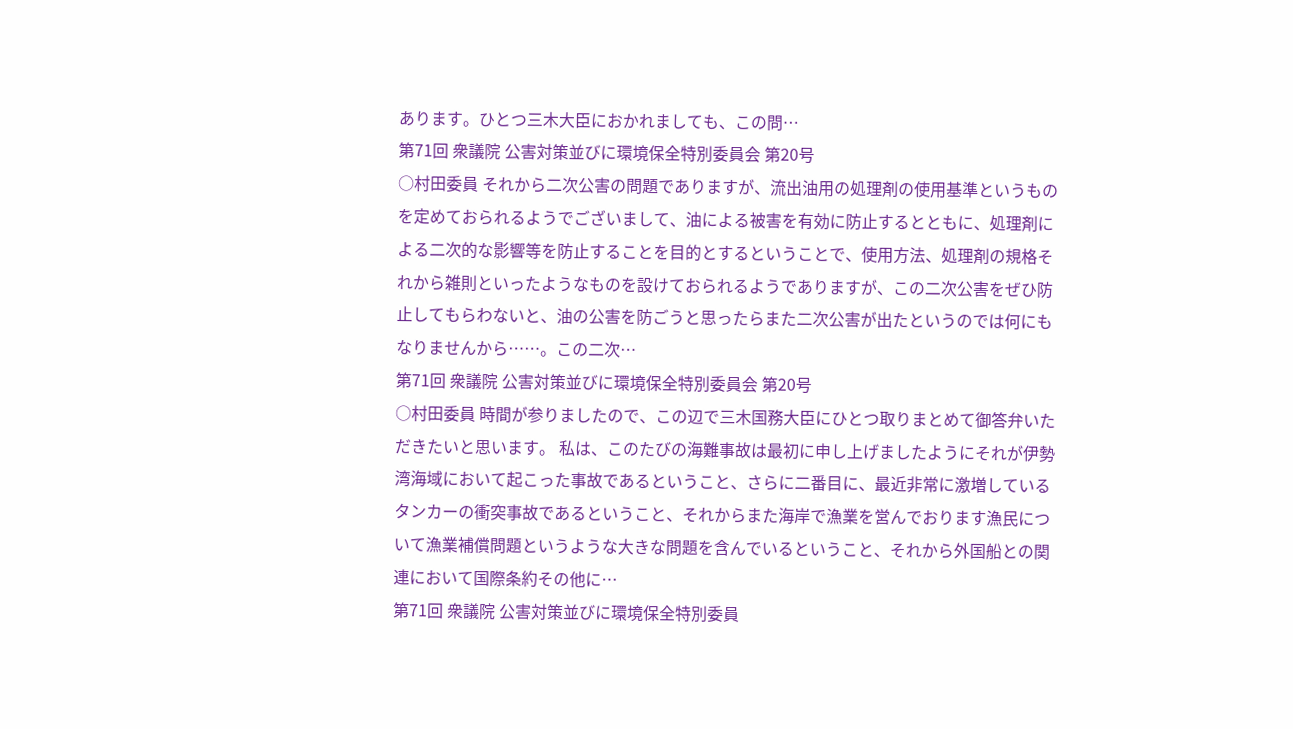あります。ひとつ三木大臣におかれましても、この問…
第71回 衆議院 公害対策並びに環境保全特別委員会 第20号
○村田委員 それから二次公害の問題でありますが、流出油用の処理剤の使用基準というものを定めておられるようでございまして、油による被害を有効に防止するとともに、処理剤による二次的な影響等を防止することを目的とするということで、使用方法、処理剤の規格それから雑則といったようなものを設けておられるようでありますが、この二次公害をぜひ防止してもらわないと、油の公害を防ごうと思ったらまた二次公害が出たというのでは何にもなりませんから……。この二次…
第71回 衆議院 公害対策並びに環境保全特別委員会 第20号
○村田委員 時間が参りましたので、この辺で三木国務大臣にひとつ取りまとめて御答弁いただきたいと思います。 私は、このたびの海難事故は最初に申し上げましたようにそれが伊勢湾海域において起こった事故であるということ、さらに二番目に、最近非常に激増しているタンカーの衝突事故であるということ、それからまた海岸で漁業を営んでおります漁民について漁業補償問題というような大きな問題を含んでいるということ、それから外国船との関連において国際条約その他に…
第71回 衆議院 公害対策並びに環境保全特別委員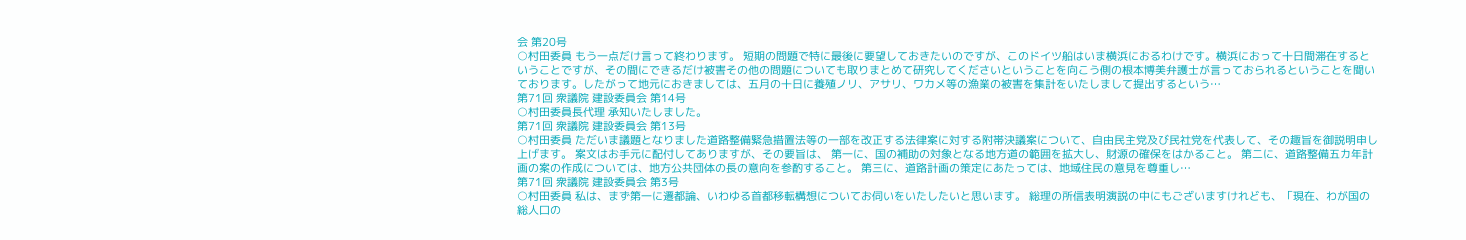会 第20号
○村田委員 もう一点だけ言って終わります。 短期の問題で特に最後に要望しておきたいのですが、このドイツ船はいま横浜におるわけです。横浜におって十日間滞在するということですが、その間にできるだけ被害その他の問題についても取りまとめて研究してくださいということを向こう側の根本博美弁護士が言っておられるということを聞いております。したがって地元におきましては、五月の十日に養殖ノリ、アサリ、ワカメ等の漁業の被害を集計をいたしまして提出するという…
第71回 衆議院 建設委員会 第14号
○村田委員長代理 承知いたしました。
第71回 衆議院 建設委員会 第13号
○村田委員 ただいま議題となりました道路整備緊急措置法等の一部を改正する法律案に対する附帯決議案について、自由民主党及び民社党を代表して、その趣旨を御説明申し上げます。 案文はお手元に配付してありますが、その要旨は、 第一に、国の補助の対象となる地方道の範囲を拡大し、財源の確保をはかること。 第二に、道路整備五カ年計画の案の作成については、地方公共団体の長の意向を参酌すること。 第三に、道路計画の策定にあたっては、地域住民の意見を尊重し…
第71回 衆議院 建設委員会 第3号
○村田委員 私は、まず第一に遷都論、いわゆる首都移転構想についてお伺いをいたしたいと思います。 総理の所信表明演説の中にもございますけれども、「現在、わが国の総人口の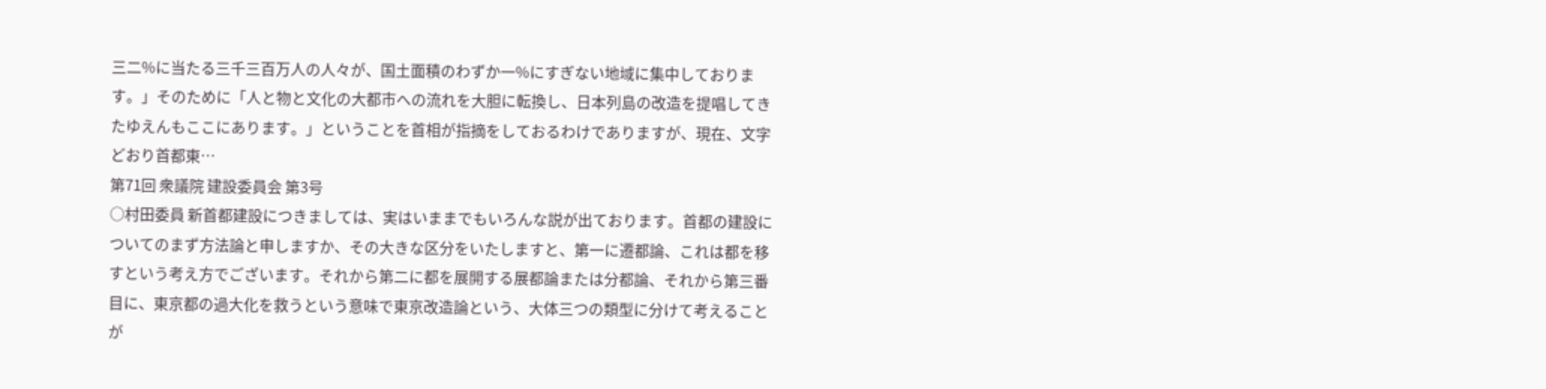三二%に当たる三千三百万人の人々が、国土面積のわずか一%にすぎない地域に集中しております。」そのために「人と物と文化の大都市への流れを大胆に転換し、日本列島の改造を提唱してきたゆえんもここにあります。」ということを首相が指摘をしておるわけでありますが、現在、文字どおり首都東…
第71回 衆議院 建設委員会 第3号
○村田委員 新首都建設につきましては、実はいままでもいろんな説が出ております。首都の建設についてのまず方法論と申しますか、その大きな区分をいたしますと、第一に遷都論、これは都を移すという考え方でございます。それから第二に都を展開する展都論または分都論、それから第三番目に、東京都の過大化を救うという意味で東京改造論という、大体三つの類型に分けて考えることが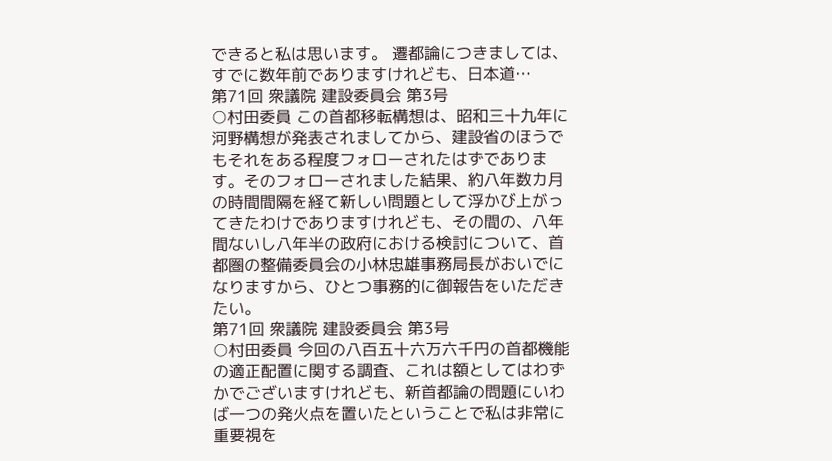できると私は思います。 遷都論につきましては、すでに数年前でありますけれども、日本道…
第71回 衆議院 建設委員会 第3号
○村田委員 この首都移転構想は、昭和三十九年に河野構想が発表されましてから、建設省のほうでもそれをある程度フォローされたはずであります。そのフォローされました結果、約八年数カ月の時間間隔を経て新しい問題として浮かび上がってきたわけでありますけれども、その間の、八年間ないし八年半の政府における検討について、首都圏の整備委員会の小林忠雄事務局長がおいでになりますから、ひとつ事務的に御報告をいただきたい。
第71回 衆議院 建設委員会 第3号
○村田委員 今回の八百五十六万六千円の首都機能の適正配置に関する調査、これは額としてはわずかでございますけれども、新首都論の問題にいわば一つの発火点を置いたということで私は非常に重要視を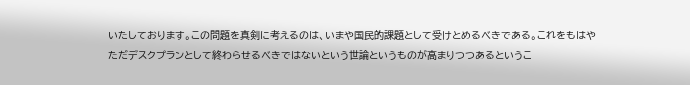いたしております。この問題を真剣に考えるのは、いまや国民的課題として受けとめるべきである。これをもはやただデスクプランとして終わらせるべきではないという世論というものが高まりつつあるというこ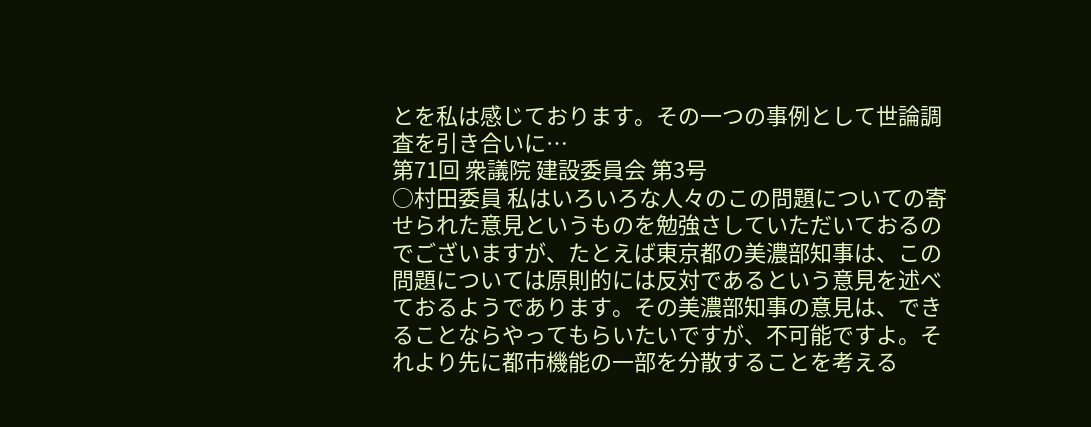とを私は感じております。その一つの事例として世論調査を引き合いに…
第71回 衆議院 建設委員会 第3号
○村田委員 私はいろいろな人々のこの問題についての寄せられた意見というものを勉強さしていただいておるのでございますが、たとえば東京都の美濃部知事は、この問題については原則的には反対であるという意見を述べておるようであります。その美濃部知事の意見は、できることならやってもらいたいですが、不可能ですよ。それより先に都市機能の一部を分散することを考える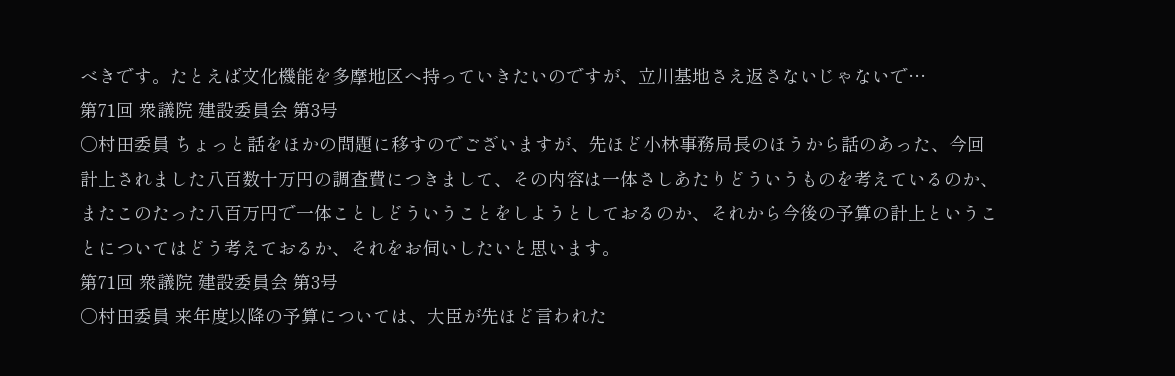べきです。たとえば文化機能を多摩地区へ持っていきたいのですが、立川基地さえ返さないじゃないで…
第71回 衆議院 建設委員会 第3号
○村田委員 ちょっと話をほかの問題に移すのでございますが、先ほど小林事務局長のほうから話のあった、今回計上されました八百数十万円の調査費につきまして、その内容は一体さしあたりどういうものを考えているのか、またこのたった八百万円で一体ことしどういうことをしようとしておるのか、それから今後の予算の計上ということについてはどう考えておるか、それをお伺いしたいと思います。
第71回 衆議院 建設委員会 第3号
○村田委員 来年度以降の予算については、大臣が先ほど言われた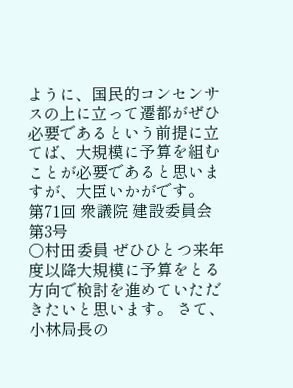ように、国民的コンセンサスの上に立って遷都がぜひ必要であるという前提に立てば、大規模に予算を組むことが必要であると思いますが、大臣いかがです。
第71回 衆議院 建設委員会 第3号
○村田委員 ぜひひとつ来年度以降大規模に予算をとる方向で検討を進めていただきたいと思います。 さて、小林局長の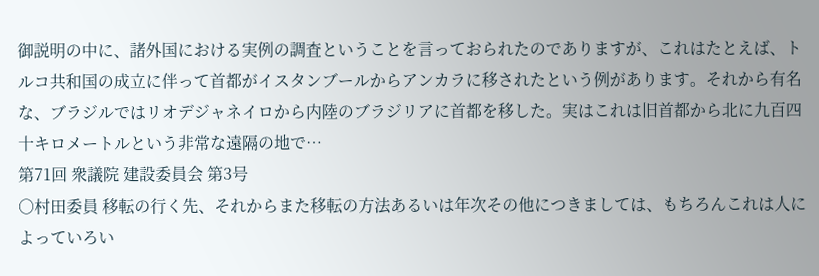御説明の中に、諸外国における実例の調査ということを言っておられたのでありますが、これはたとえば、トルコ共和国の成立に伴って首都がイスタンブールからアンカラに移されたという例があります。それから有名な、ブラジルではリオデジャネイロから内陸のブラジリアに首都を移した。実はこれは旧首都から北に九百四十キロメートルという非常な遠隔の地で…
第71回 衆議院 建設委員会 第3号
○村田委員 移転の行く先、それからまた移転の方法あるいは年次その他につきましては、もちろんこれは人によっていろい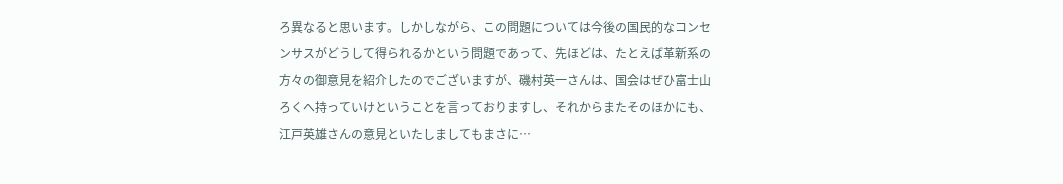ろ異なると思います。しかしながら、この問題については今後の国民的なコンセンサスがどうして得られるかという問題であって、先ほどは、たとえば革新系の方々の御意見を紹介したのでございますが、磯村英一さんは、国会はぜひ富士山ろくへ持っていけということを言っておりますし、それからまたそのほかにも、江戸英雄さんの意見といたしましてもまさに…